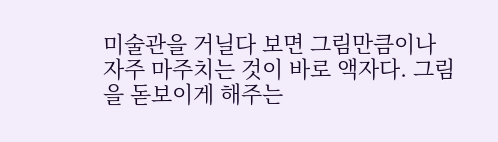미술관을 거닐다 보면 그림만큼이나 자주 마주치는 것이 바로 액자다. 그림을 돋보이게 해주는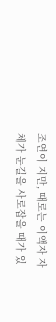조연이 지만, 때로는 이액자 자체가 눈길을 사로잡을 때가 있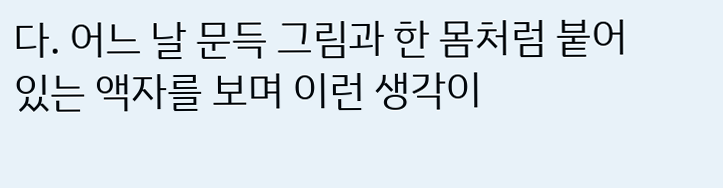다. 어느 날 문득 그림과 한 몸처럼 붙어 있는 액자를 보며 이런 생각이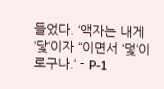들었다. ‘액자는 내게 ‘닻‘이자 ‘‘이면서 ‘덫‘이로구나.‘ - P-1